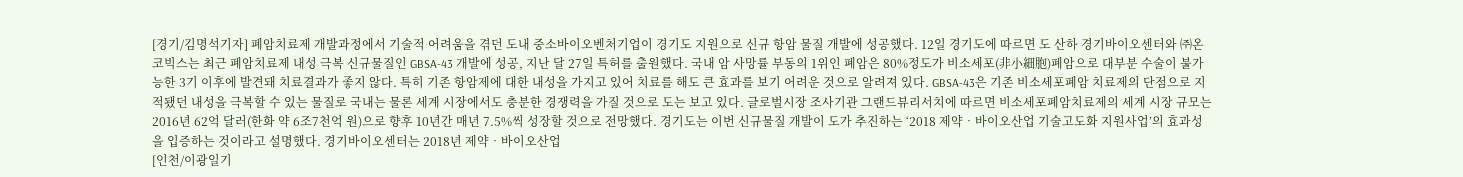[경기/김명석기자] 폐암치료제 개발과정에서 기술적 어려움을 겪던 도내 중소바이오벤처기업이 경기도 지원으로 신규 항암 물질 개발에 성공했다. 12일 경기도에 따르면 도 산하 경기바이오센터와 ㈜온코빅스는 최근 폐암치료제 내성 극복 신규물질인 GBSA-43 개발에 성공, 지난 달 27일 특허를 출원했다. 국내 암 사망률 부동의 1위인 폐암은 80%정도가 비소세포(非小細胞)폐암으로 대부분 수술이 불가능한 3기 이후에 발견돼 치료결과가 좋지 않다. 특히 기존 항암제에 대한 내성을 가지고 있어 치료를 해도 큰 효과를 보기 어려운 것으로 알려져 있다. GBSA-43은 기존 비소세포폐암 치료제의 단점으로 지적됐던 내성을 극복할 수 있는 물질로 국내는 물론 세계 시장에서도 충분한 경쟁력을 가질 것으로 도는 보고 있다. 글로벌시장 조사기관 그랜드뷰리서치에 따르면 비소세포폐암치료제의 세계 시장 규모는 2016년 62억 달러(한화 약 6조7천억 원)으로 향후 10년간 매년 7.5%씩 성장할 것으로 전망했다. 경기도는 이번 신규물질 개발이 도가 추진하는 ‘2018 제약‧바이오산업 기술고도화 지원사업’의 효과성을 입증하는 것이라고 설명했다. 경기바이오센터는 2018년 제약‧바이오산업
[인천/이광일기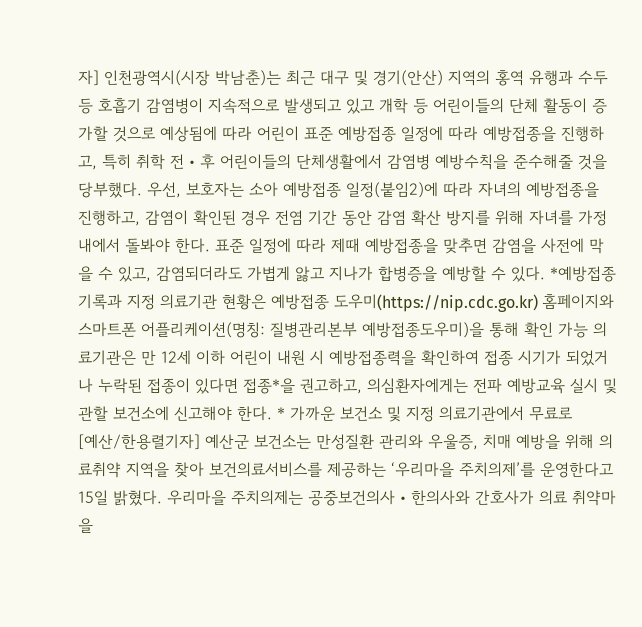자] 인천광역시(시장 박남춘)는 최근 대구 및 경기(안산) 지역의 홍역 유행과 수두 등 호흡기 감염병이 지속적으로 발생되고 있고 개학 등 어린이들의 단체 활동이 증가할 것으로 예상됨에 따라 어린이 표준 예방접종 일정에 따라 예방접종을 진행하고, 특히 취학 전‧후 어린이들의 단체생활에서 감염병 예방수칙을 준수해줄 것을 당부했다. 우선, 보호자는 소아 예방접종 일정(붙임2)에 따라 자녀의 예방접종을 진행하고, 감염이 확인된 경우 전염 기간 동안 감염 확산 방지를 위해 자녀를 가정 내에서 돌봐야 한다. 표준 일정에 따라 제때 예방접종을 맞추면 감염을 사전에 막을 수 있고, 감염되더라도 가볍게 앓고 지나가 합병증을 예방할 수 있다. *예방접종 기록과 지정 의료기관 현황은 예방접종 도우미(https://nip.cdc.go.kr) 홈페이지와 스마트폰 어플리케이션(명칭: 질병관리본부 예방접종도우미)을 통해 확인 가능 의료기관은 만 12세 이하 어린이 내원 시 예방접종력을 확인하여 접종 시기가 되었거나 누락된 접종이 있다면 접종*을 권고하고, 의심환자에게는 전파 예방교육 실시 및 관할 보건소에 신고해야 한다. * 가까운 보건소 및 지정 의료기관에서 무료로
[예산/한용렬기자] 예산군 보건소는 만성질환 관리와 우울증, 치매 예방을 위해 의료취약 지역을 찾아 보건의료서비스를 제공하는 ‘우리마을 주치의제’를 운영한다고 15일 밝혔다. 우리마을 주치의제는 공중보건의사‧한의사와 간호사가 의료 취약마을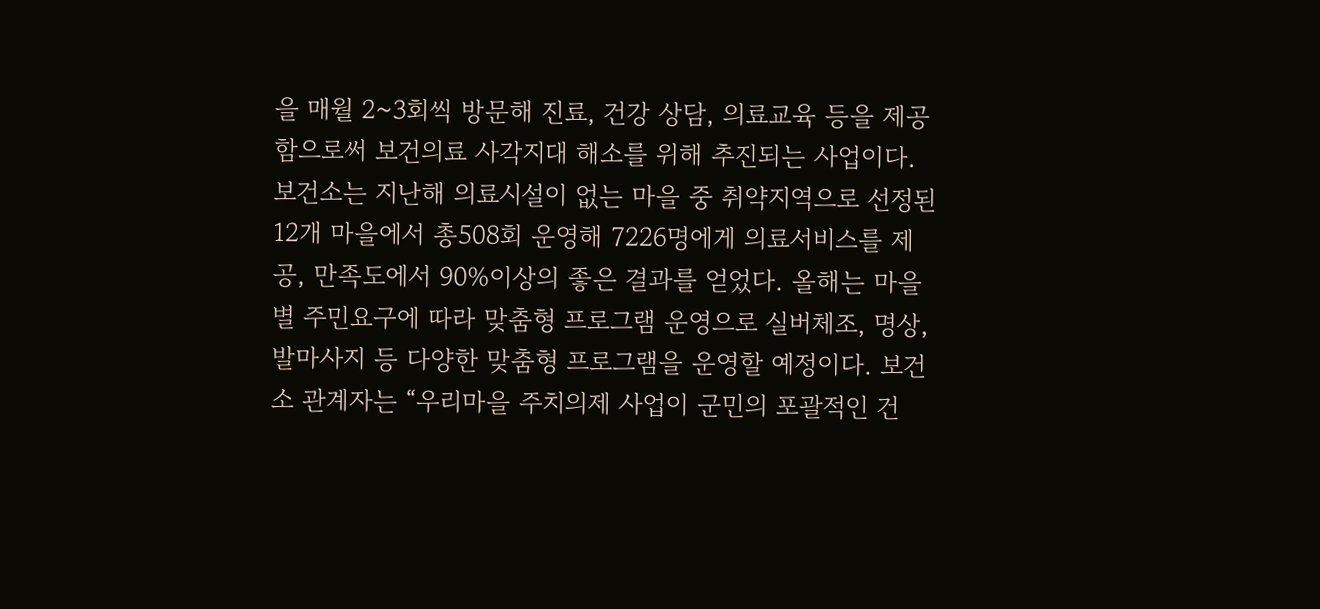을 매월 2~3회씩 방문해 진료, 건강 상담, 의료교육 등을 제공함으로써 보건의료 사각지대 해소를 위해 추진되는 사업이다. 보건소는 지난해 의료시설이 없는 마을 중 취약지역으로 선정된 12개 마을에서 총508회 운영해 7226명에게 의료서비스를 제공, 만족도에서 90%이상의 좋은 결과를 얻었다. 올해는 마을별 주민요구에 따라 맞춤형 프로그램 운영으로 실버체조, 명상, 발마사지 등 다양한 맞춤형 프로그램을 운영할 예정이다. 보건소 관계자는 “우리마을 주치의제 사업이 군민의 포괄적인 건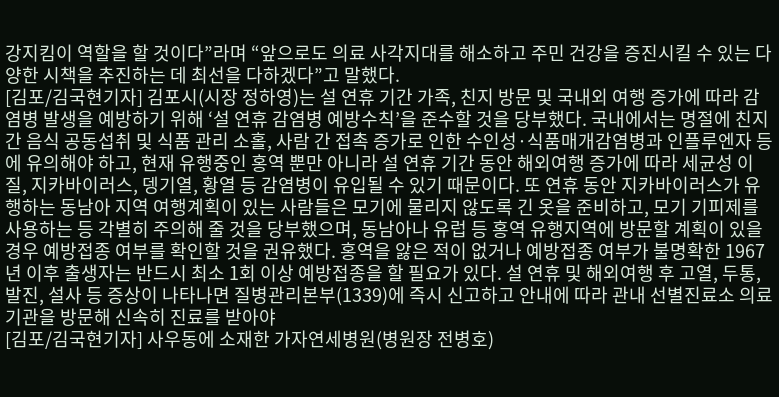강지킴이 역할을 할 것이다”라며 “앞으로도 의료 사각지대를 해소하고 주민 건강을 증진시킬 수 있는 다양한 시책을 추진하는 데 최선을 다하겠다”고 말했다.
[김포/김국현기자] 김포시(시장 정하영)는 설 연휴 기간 가족, 친지 방문 및 국내외 여행 증가에 따라 감염병 발생을 예방하기 위해 ‘설 연휴 감염병 예방수칙’을 준수할 것을 당부했다. 국내에서는 명절에 친지간 음식 공동섭취 및 식품 관리 소홀, 사람 간 접촉 증가로 인한 수인성·식품매개감염병과 인플루엔자 등에 유의해야 하고, 현재 유행중인 홍역 뿐만 아니라 설 연휴 기간 동안 해외여행 증가에 따라 세균성 이질, 지카바이러스, 뎅기열, 황열 등 감염병이 유입될 수 있기 때문이다. 또 연휴 동안 지카바이러스가 유행하는 동남아 지역 여행계획이 있는 사람들은 모기에 물리지 않도록 긴 옷을 준비하고, 모기 기피제를 사용하는 등 각별히 주의해 줄 것을 당부했으며, 동남아나 유럽 등 홍역 유행지역에 방문할 계획이 있을 경우 예방접종 여부를 확인할 것을 권유했다. 홍역을 앓은 적이 없거나 예방접종 여부가 불명확한 1967년 이후 출생자는 반드시 최소 1회 이상 예방접종을 할 필요가 있다. 설 연휴 및 해외여행 후 고열, 두통, 발진, 설사 등 증상이 나타나면 질병관리본부(1339)에 즉시 신고하고 안내에 따라 관내 선별진료소 의료기관을 방문해 신속히 진료를 받아야
[김포/김국현기자] 사우동에 소재한 가자연세병원(병원장 전병호)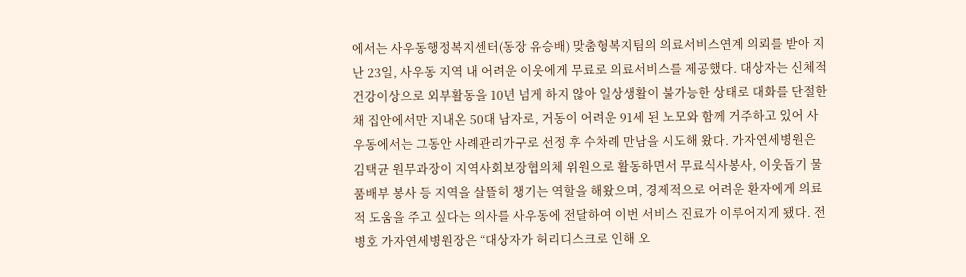에서는 사우동행정복지센터(동장 유승배) 맞춤형복지팀의 의료서비스연계 의뢰를 받아 지난 23일, 사우동 지역 내 어려운 이웃에게 무료로 의료서비스를 제공했다. 대상자는 신체적 건강이상으로 외부활동을 10년 넘게 하지 않아 일상생활이 불가능한 상태로 대화를 단절한 채 집안에서만 지내온 50대 남자로, 거동이 어려운 91세 된 노모와 함께 거주하고 있어 사우동에서는 그동안 사례관리가구로 선정 후 수차례 만남을 시도해 왔다. 가자연세병원은 김택균 원무과장이 지역사회보장협의체 위원으로 활동하면서 무료식사봉사, 이웃돕기 물품배부 봉사 등 지역을 살뜰히 챙기는 역할을 해왔으며, 경제적으로 어려운 환자에게 의료적 도움을 주고 싶다는 의사를 사우동에 전달하여 이번 서비스 진료가 이루어지게 됐다. 전병호 가자연세병원장은 “대상자가 허리디스크로 인해 오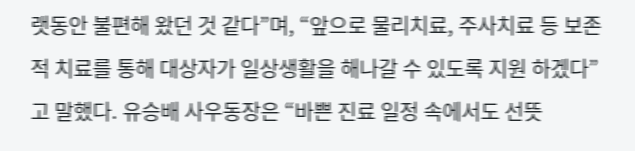랫동안 불편해 왔던 것 같다”며, “앞으로 물리치료, 주사치료 등 보존적 치료를 통해 대상자가 일상생활을 해나갈 수 있도록 지원 하겠다”고 말했다. 유승배 사우동장은 “바쁜 진료 일정 속에서도 선뜻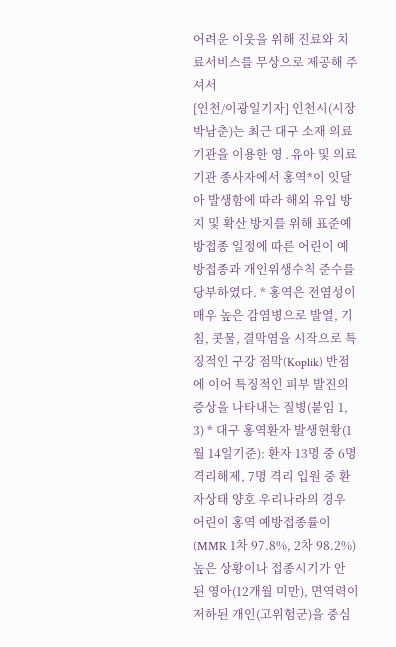어려운 이웃을 위해 진료와 치료서비스를 무상으로 제공해 주셔서
[인천/이광일기자] 인천시(시장 박남춘)는 최근 대구 소재 의료기관을 이용한 영․유아 및 의료기관 종사자에서 홍역*이 잇달아 발생함에 따라 해외 유입 방지 및 확산 방지를 위해 표준예방접종 일정에 따른 어린이 예방접종과 개인위생수칙 준수를 당부하였다. * 홍역은 전염성이 매우 높은 감염병으로 발열, 기침, 콧물, 결막염을 시작으로 특징적인 구강 점막(Koplik) 반점에 이어 특징적인 피부 발진의 증상을 나타내는 질병(붙임 1, 3) * 대구 홍역환자 발생현황(1월 14일기준): 환자 13명 중 6명 격리해제, 7명 격리 입원 중 환자상태 양호 우리나라의 경우 어린이 홍역 예방접종률이(MMR 1차 97.8%, 2차 98.2%) 높은 상황이나 접종시기가 안 된 영아(12개월 미만), 면역력이 저하된 개인(고위험군)을 중심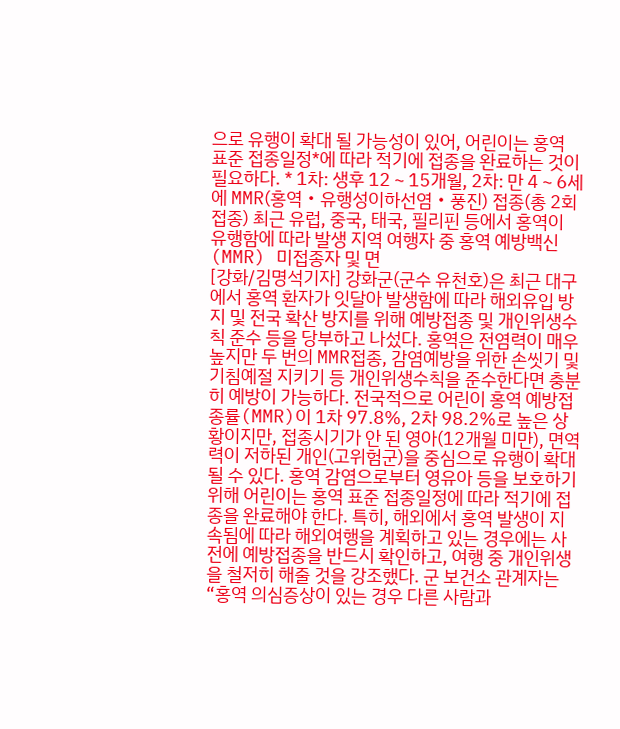으로 유행이 확대 될 가능성이 있어, 어린이는 홍역 표준 접종일정*에 따라 적기에 접종을 완료하는 것이 필요하다. * 1차: 생후 12∼15개월, 2차: 만 4∼6세에 MMR(홍역‧유행성이하선염‧풍진) 접종(총 2회 접종) 최근 유럽, 중국, 태국, 필리핀 등에서 홍역이 유행함에 따라 발생 지역 여행자 중 홍역 예방백신(MMR) 미접종자 및 면
[강화/김명석기자] 강화군(군수 유천호)은 최근 대구에서 홍역 환자가 잇달아 발생함에 따라 해외유입 방지 및 전국 확산 방지를 위해 예방접종 및 개인위생수칙 준수 등을 당부하고 나섰다. 홍역은 전염력이 매우 높지만 두 번의 MMR접종, 감염예방을 위한 손씻기 및 기침예절 지키기 등 개인위생수칙을 준수한다면 충분히 예방이 가능하다. 전국적으로 어린이 홍역 예방접종률(MMR)이 1차 97.8%, 2차 98.2%로 높은 상황이지만, 접종시기가 안 된 영아(12개월 미만), 면역력이 저하된 개인(고위험군)을 중심으로 유행이 확대될 수 있다. 홍역 감염으로부터 영유아 등을 보호하기 위해 어린이는 홍역 표준 접종일정에 따라 적기에 접종을 완료해야 한다. 특히, 해외에서 홍역 발생이 지속됨에 따라 해외여행을 계획하고 있는 경우에는 사전에 예방접종을 반드시 확인하고, 여행 중 개인위생을 철저히 해줄 것을 강조했다. 군 보건소 관계자는 “홍역 의심증상이 있는 경우 다른 사람과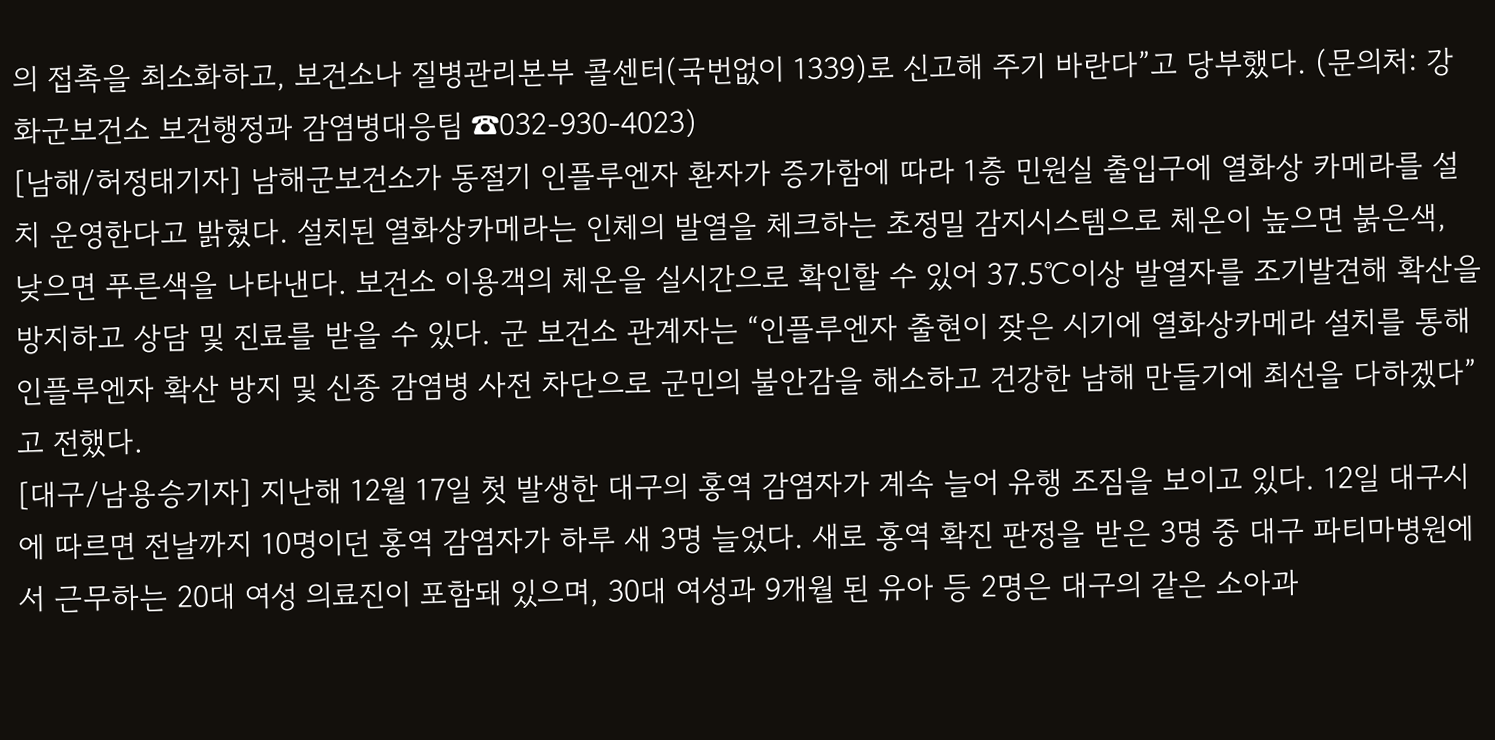의 접촉을 최소화하고, 보건소나 질병관리본부 콜센터(국번없이 1339)로 신고해 주기 바란다”고 당부했다. (문의처: 강화군보건소 보건행정과 감염병대응팀 ☎032-930-4023)
[남해/허정태기자] 남해군보건소가 동절기 인플루엔자 환자가 증가함에 따라 1층 민원실 출입구에 열화상 카메라를 설치 운영한다고 밝혔다. 설치된 열화상카메라는 인체의 발열을 체크하는 초정밀 감지시스템으로 체온이 높으면 붉은색, 낮으면 푸른색을 나타낸다. 보건소 이용객의 체온을 실시간으로 확인할 수 있어 37.5℃이상 발열자를 조기발견해 확산을 방지하고 상담 및 진료를 받을 수 있다. 군 보건소 관계자는 “인플루엔자 출현이 잦은 시기에 열화상카메라 설치를 통해 인플루엔자 확산 방지 및 신종 감염병 사전 차단으로 군민의 불안감을 해소하고 건강한 남해 만들기에 최선을 다하겠다”고 전했다.
[대구/남용승기자] 지난해 12월 17일 첫 발생한 대구의 홍역 감염자가 계속 늘어 유행 조짐을 보이고 있다. 12일 대구시에 따르면 전날까지 10명이던 홍역 감염자가 하루 새 3명 늘었다. 새로 홍역 확진 판정을 받은 3명 중 대구 파티마병원에서 근무하는 20대 여성 의료진이 포함돼 있으며, 30대 여성과 9개월 된 유아 등 2명은 대구의 같은 소아과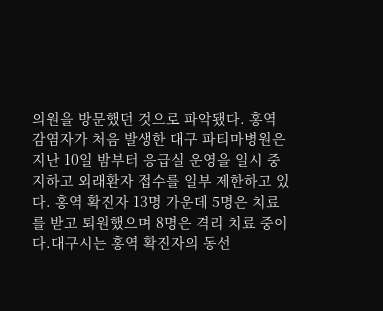의원을 방문했던 것으로 파악됐다. 홍역 감염자가 처음 발생한 대구 파티마병원은 지난 10일 밤부터 응급실 운영을 일시 중지하고 외래환자 접수를 일부 제한하고 있다. 홍역 확진자 13명 가운데 5명은 치료를 받고 퇴원했으며 8명은 격리 치료 중이다.대구시는 홍역 확진자의 동선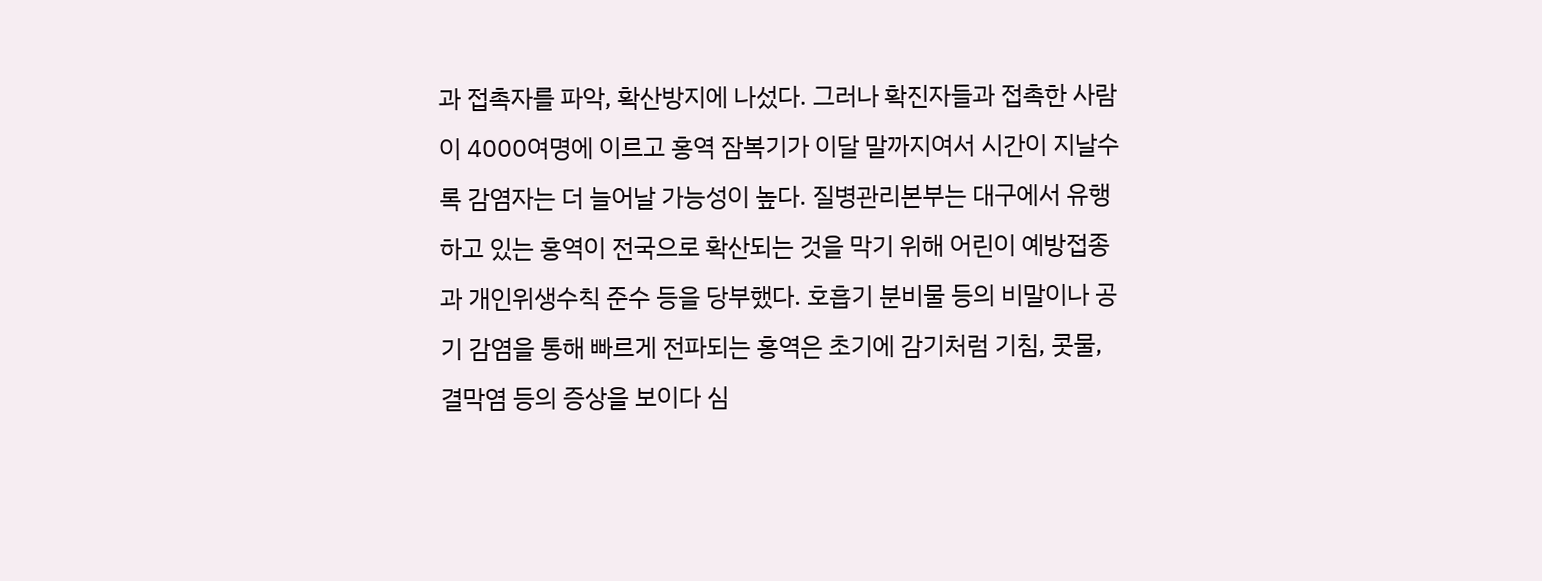과 접촉자를 파악, 확산방지에 나섰다. 그러나 확진자들과 접촉한 사람이 4000여명에 이르고 홍역 잠복기가 이달 말까지여서 시간이 지날수록 감염자는 더 늘어날 가능성이 높다. 질병관리본부는 대구에서 유행하고 있는 홍역이 전국으로 확산되는 것을 막기 위해 어린이 예방접종과 개인위생수칙 준수 등을 당부했다. 호흡기 분비물 등의 비말이나 공기 감염을 통해 빠르게 전파되는 홍역은 초기에 감기처럼 기침, 콧물, 결막염 등의 증상을 보이다 심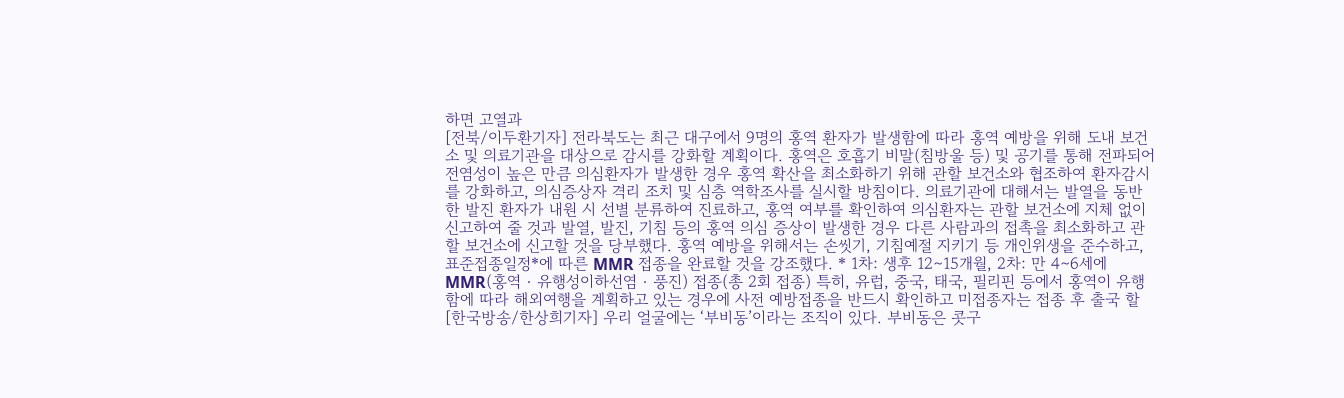하면 고열과
[전북/이두환기자] 전라북도는 최근 대구에서 9명의 홍역 환자가 발생함에 따라 홍역 예방을 위해 도내 보건소 및 의료기관을 대상으로 감시를 강화할 계획이다. 홍역은 호흡기 비말(침방울 등) 및 공기를 통해 전파되어 전염성이 높은 만큼 의심환자가 발생한 경우 홍역 확산을 최소화하기 위해 관할 보건소와 협조하여 환자감시를 강화하고, 의심증상자 격리 조치 및 심층 역학조사를 실시할 방침이다. 의료기관에 대해서는 발열을 동반한 발진 환자가 내원 시 선별 분류하여 진료하고, 홍역 여부를 확인하여 의심환자는 관할 보건소에 지체 없이 신고하여 줄 것과 발열, 발진, 기침 등의 홍역 의심 증상이 발생한 경우 다른 사람과의 접촉을 최소화하고 관할 보건소에 신고할 것을 당부했다. 홍역 예방을 위해서는 손씻기, 기침예절 지키기 등 개인위생을 준수하고, 표준접종일정*에 따른 MMR 접종을 완료할 것을 강조했다. * 1차: 생후 12∼15개월, 2차: 만 4∼6세에 MMR(홍역‧유행성이하선염‧풍진) 접종(총 2회 접종) 특히, 유럽, 중국, 태국, 필리핀 등에서 홍역이 유행함에 따라 해외여행을 계획하고 있는 경우에 사전 예방접종을 반드시 확인하고 미접종자는 접종 후 출국 할
[한국방송/한상희기자] 우리 얼굴에는 ‘부비동’이라는 조직이 있다. 부비동은 콧구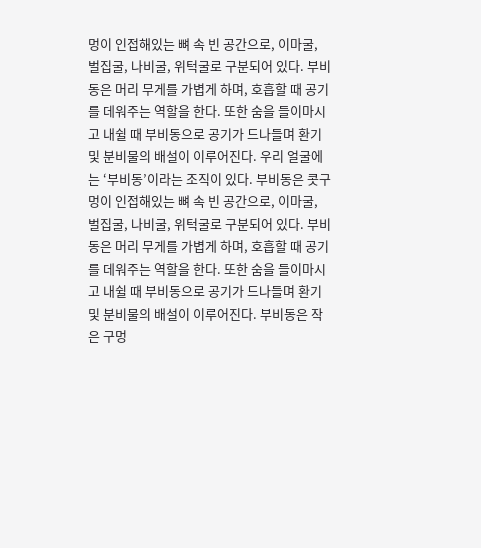멍이 인접해있는 뼈 속 빈 공간으로, 이마굴, 벌집굴, 나비굴, 위턱굴로 구분되어 있다. 부비동은 머리 무게를 가볍게 하며, 호흡할 때 공기를 데워주는 역할을 한다. 또한 숨을 들이마시고 내쉴 때 부비동으로 공기가 드나들며 환기 및 분비물의 배설이 이루어진다. 우리 얼굴에는 ‘부비동’이라는 조직이 있다. 부비동은 콧구멍이 인접해있는 뼈 속 빈 공간으로, 이마굴, 벌집굴, 나비굴, 위턱굴로 구분되어 있다. 부비동은 머리 무게를 가볍게 하며, 호흡할 때 공기를 데워주는 역할을 한다. 또한 숨을 들이마시고 내쉴 때 부비동으로 공기가 드나들며 환기 및 분비물의 배설이 이루어진다. 부비동은 작은 구멍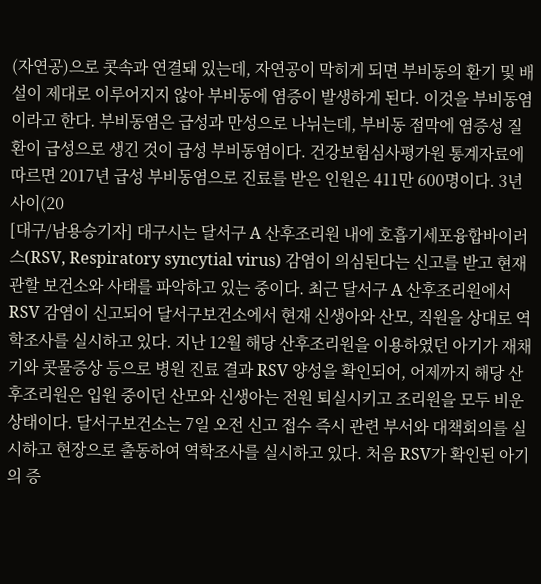(자연공)으로 콧속과 연결돼 있는데, 자연공이 막히게 되면 부비동의 환기 및 배설이 제대로 이루어지지 않아 부비동에 염증이 발생하게 된다. 이것을 부비동염이라고 한다. 부비동염은 급성과 만성으로 나뉘는데, 부비동 점막에 염증성 질환이 급성으로 생긴 것이 급성 부비동염이다. 건강보험심사평가원 통계자료에 따르면 2017년 급성 부비동염으로 진료를 받은 인원은 411만 600명이다. 3년 사이(20
[대구/남용승기자] 대구시는 달서구 A 산후조리원 내에 호흡기세포융합바이러스(RSV, Respiratory syncytial virus) 감염이 의심된다는 신고를 받고 현재 관할 보건소와 사태를 파악하고 있는 중이다. 최근 달서구 A 산후조리원에서 RSV 감염이 신고되어 달서구보건소에서 현재 신생아와 산모, 직원을 상대로 역학조사를 실시하고 있다. 지난 12월 해당 산후조리원을 이용하였던 아기가 재채기와 콧물증상 등으로 병원 진료 결과 RSV 양성을 확인되어, 어제까지 해당 산후조리원은 입원 중이던 산모와 신생아는 전원 퇴실시키고 조리원을 모두 비운 상태이다. 달서구보건소는 7일 오전 신고 접수 즉시 관련 부서와 대책회의를 실시하고 현장으로 출동하여 역학조사를 실시하고 있다. 처음 RSV가 확인된 아기의 증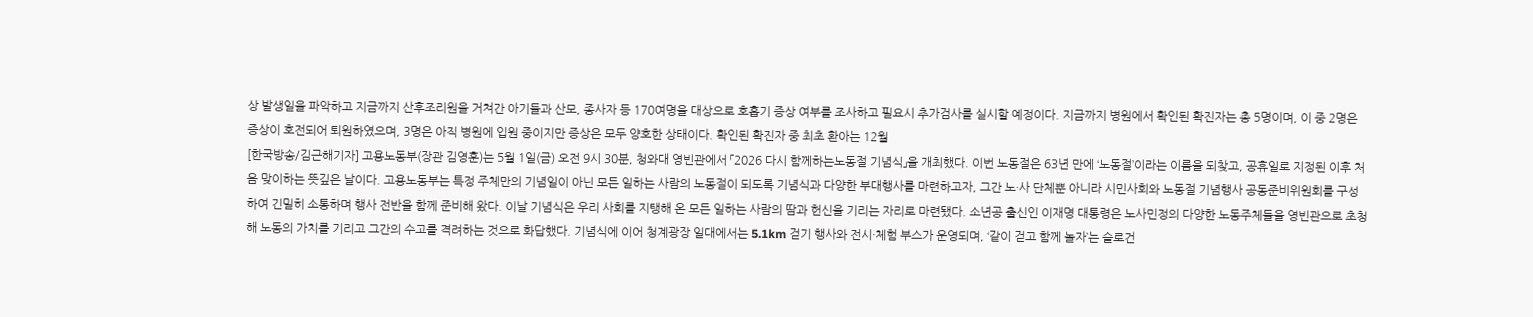상 발생일을 파악하고 지금까지 산후조리원을 거쳐간 아기들과 산모, 종사자 등 170여명을 대상으로 호흡기 증상 여부를 조사하고 필요시 추가검사를 실시할 예정이다. 지금까지 병원에서 확인된 확진자는 총 5명이며, 이 중 2명은 증상이 호전되어 퇴원하였으며, 3명은 아직 병원에 입원 중이지만 증상은 모두 양호한 상태이다. 확인된 확진자 중 최초 환아는 12월
[한국방송/김근해기자] 고용노동부(장관 김영훈)는 5월 1일(금) 오전 9시 30분, 청와대 영빈관에서 「2026 다시 함께하는노동절 기념식」을 개최했다. 이번 노동절은 63년 만에 ‘노동절’이라는 이름을 되찾고, 공휴일로 지정된 이후 처음 맞이하는 뜻깊은 날이다. 고용노동부는 특정 주체만의 기념일이 아닌 모든 일하는 사람의 노동절이 되도록 기념식과 다양한 부대행사를 마련하고자, 그간 노·사 단체뿐 아니라 시민사회와 노동절 기념행사 공동준비위원회를 구성하여 긴밀히 소통하며 행사 전반을 함께 준비해 왔다. 이날 기념식은 우리 사회를 지탱해 온 모든 일하는 사람의 땀과 헌신을 기리는 자리로 마련됐다. 소년공 출신인 이재명 대통령은 노사민정의 다양한 노동주체들을 영빈관으로 초청해 노동의 가치를 기리고 그간의 수고를 격려하는 것으로 화답했다. 기념식에 이어 청계광장 일대에서는 5.1km 걷기 행사와 전시·체험 부스가 운영되며, ‘같이 걷고 함께 놀자’는 슬로건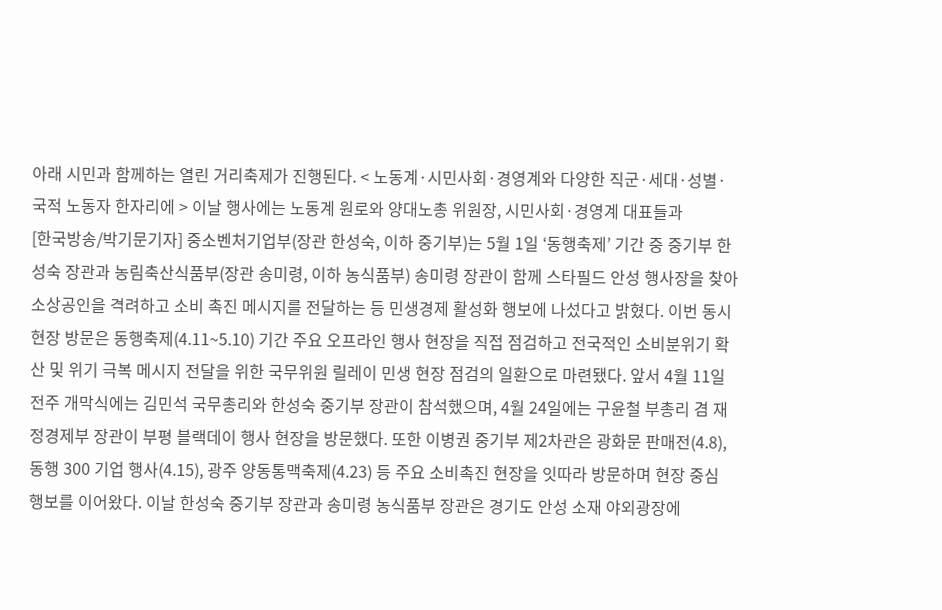아래 시민과 함께하는 열린 거리축제가 진행된다. < 노동계·시민사회·경영계와 다양한 직군·세대·성별·국적 노동자 한자리에 > 이날 행사에는 노동계 원로와 양대노총 위원장, 시민사회·경영계 대표들과
[한국방송/박기문기자] 중소벤처기업부(장관 한성숙, 이하 중기부)는 5월 1일 ‘동행축제’ 기간 중 중기부 한성숙 장관과 농림축산식품부(장관 송미령, 이하 농식품부) 송미령 장관이 함께 스타필드 안성 행사장을 찾아 소상공인을 격려하고 소비 촉진 메시지를 전달하는 등 민생경제 활성화 행보에 나섰다고 밝혔다. 이번 동시 현장 방문은 동행축제(4.11~5.10) 기간 주요 오프라인 행사 현장을 직접 점검하고 전국적인 소비분위기 확산 및 위기 극복 메시지 전달을 위한 국무위원 릴레이 민생 현장 점검의 일환으로 마련됐다. 앞서 4월 11일 전주 개막식에는 김민석 국무총리와 한성숙 중기부 장관이 참석했으며, 4월 24일에는 구윤철 부총리 겸 재정경제부 장관이 부평 블랙데이 행사 현장을 방문했다. 또한 이병권 중기부 제2차관은 광화문 판매전(4.8), 동행 300 기업 행사(4.15), 광주 양동통맥축제(4.23) 등 주요 소비촉진 현장을 잇따라 방문하며 현장 중심 행보를 이어왔다. 이날 한성숙 중기부 장관과 송미령 농식품부 장관은 경기도 안성 소재 야외광장에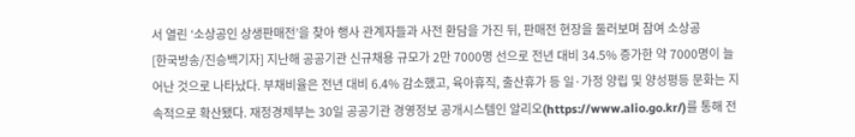서 열린 ‘소상공인 상생판매전’을 찾아 행사 관계자들과 사전 환담을 가진 뒤, 판매전 현장을 둘러보며 참여 소상공
[한국방송/진승백기자] 지난해 공공기관 신규채용 규모가 2만 7000명 선으로 전년 대비 34.5% 증가한 약 7000명이 늘어난 것으로 나타났다. 부채비율은 전년 대비 6.4% 감소했고, 육아휴직, 출산휴가 등 일·가정 양립 및 양성평등 문화는 지속적으로 확산됐다. 재정경제부는 30일 공공기관 경영정보 공개시스템인 알리오(https://www.alio.go.kr/)를 통해 전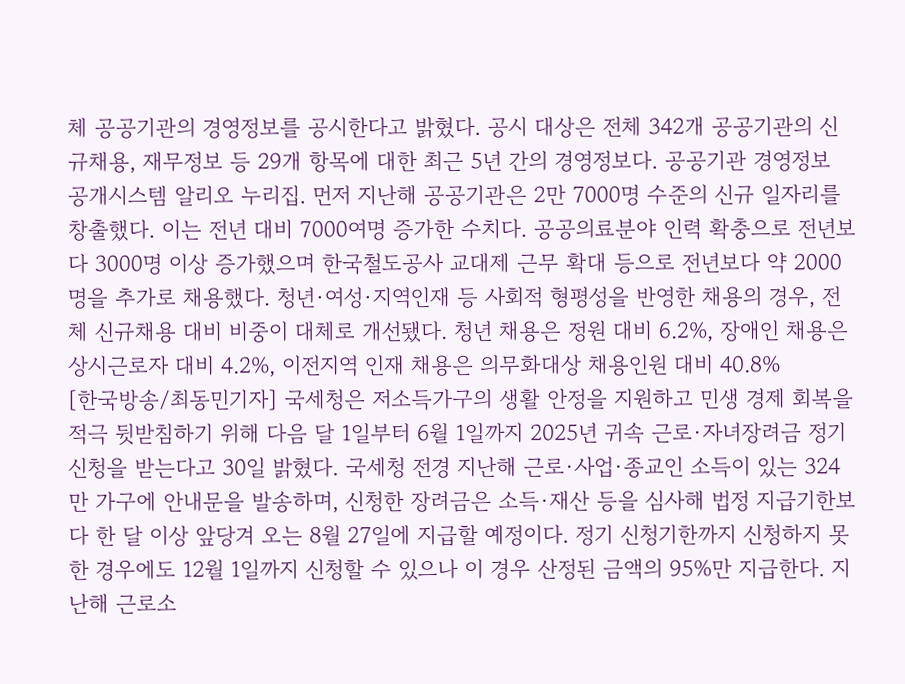체 공공기관의 경영정보를 공시한다고 밝혔다. 공시 대상은 전체 342개 공공기관의 신규채용, 재무정보 등 29개 항목에 대한 최근 5년 간의 경영정보다. 공공기관 경영정보 공개시스템 알리오 누리집. 먼저 지난해 공공기관은 2만 7000명 수준의 신규 일자리를 창출했다. 이는 전년 대비 7000여명 증가한 수치다. 공공의료분야 인력 확충으로 전년보다 3000명 이상 증가했으며 한국철도공사 교대제 근무 확대 등으로 전년보다 약 2000명을 추가로 채용했다. 청년·여성·지역인재 등 사회적 형평성을 반영한 채용의 경우, 전체 신규채용 대비 비중이 대체로 개선됐다. 청년 채용은 정원 대비 6.2%, 장애인 채용은 상시근로자 대비 4.2%, 이전지역 인재 채용은 의무화대상 채용인원 대비 40.8%
[한국방송/최동민기자] 국세청은 저소득가구의 생활 안정을 지원하고 민생 경제 회복을 적극 뒷받침하기 위해 다음 달 1일부터 6월 1일까지 2025년 귀속 근로·자녀장려금 정기 신청을 받는다고 30일 밝혔다. 국세청 전경 지난해 근로·사업·종교인 소득이 있는 324만 가구에 안내문을 발송하며, 신청한 장려금은 소득·재산 등을 심사해 법정 지급기한보다 한 달 이상 앞당겨 오는 8월 27일에 지급할 예정이다. 정기 신청기한까지 신청하지 못한 경우에도 12월 1일까지 신청할 수 있으나 이 경우 산정된 금액의 95%만 지급한다. 지난해 근로소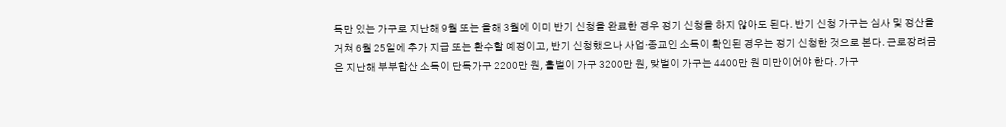득만 있는 가구로 지난해 9월 또는 올해 3월에 이미 반기 신청을 완료한 경우 정기 신청을 하지 않아도 된다. 반기 신청 가구는 심사 및 정산을 거쳐 6월 25일에 추가 지급 또는 환수할 예정이고, 반기 신청했으나 사업·종교인 소득이 확인된 경우는 정기 신청한 것으로 본다. 근로장려금은 지난해 부부합산 소득이 단독가구 2200만 원, 홑벌이 가구 3200만 원, 맞벌이 가구는 4400만 원 미만이어야 한다. 가구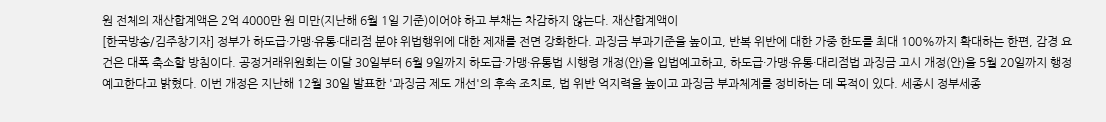원 전체의 재산합계액은 2억 4000만 원 미만(지난해 6월 1일 기준)이어야 하고 부채는 차감하지 않는다. 재산합계액이
[한국방송/김주창기자] 정부가 하도급·가맹·유통·대리점 분야 위법행위에 대한 제재를 전면 강화한다. 과징금 부과기준을 높이고, 반복 위반에 대한 가중 한도를 최대 100%까지 확대하는 한편, 감경 요건은 대폭 축소할 방침이다. 공정거래위원회는 이달 30일부터 6월 9일까지 하도급·가맹·유통법 시행령 개정(안)을 입법예고하고, 하도급·가맹·유통·대리점법 과징금 고시 개정(안)을 5월 20일까지 행정예고한다고 밝혔다. 이번 개정은 지난해 12월 30일 발표한 '과징금 제도 개선'의 후속 조치로, 법 위반 억지력을 높이고 과징금 부과체계를 정비하는 데 목적이 있다. 세종시 정부세종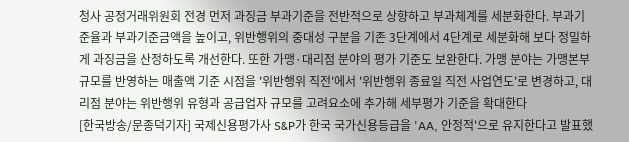청사 공정거래위원회 전경 먼저 과징금 부과기준을 전반적으로 상향하고 부과체계를 세분화한다. 부과기준율과 부과기준금액을 높이고, 위반행위의 중대성 구분을 기존 3단계에서 4단계로 세분화해 보다 정밀하게 과징금을 산정하도록 개선한다. 또한 가맹·대리점 분야의 평가 기준도 보완한다. 가맹 분야는 가맹본부 규모를 반영하는 매출액 기준 시점을 '위반행위 직전'에서 '위반행위 종료일 직전 사업연도'로 변경하고, 대리점 분야는 위반행위 유형과 공급업자 규모를 고려요소에 추가해 세부평가 기준을 확대한다
[한국방송/문종덕기자] 국제신용평가사 S&P가 한국 국가신용등급을 'AA, 안정적'으로 유지한다고 발표했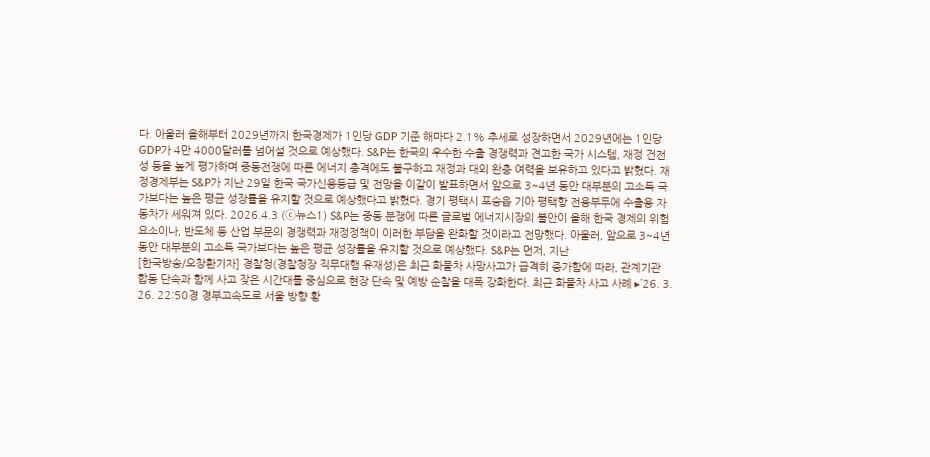다. 아울러 올해부터 2029년까지 한국경제가 1인당 GDP 기준 해마다 2.1% 추세로 성장하면서 2029년에는 1인당 GDP가 4만 4000달러를 넘어설 것으로 예상했다. S&P는 한국의 우수한 수출 경쟁력과 견고한 국가 시스템, 재정 건전성 등을 높게 평가하며 중동전쟁에 따른 에너지 충격에도 불구하고 재정과 대외 완충 여력을 보유하고 있다고 밝혔다. 재정경제부는 S&P가 지난 29일 한국 국가신용등급 및 전망을 이같이 발표하면서 앞으로 3~4년 동안 대부분의 고소득 국가보다는 높은 평균 성장률을 유지할 것으로 예상했다고 밝혔다. 경기 평택시 포승읍 기아 평택항 전용부두에 수출용 자동차가 세워져 있다. 2026.4.3 (ⓒ뉴스1) S&P는 중동 분쟁에 따른 글로벌 에너지시장의 불안이 올해 한국 경제의 위험요소이나, 반도체 등 산업 부문의 경쟁력과 재정정책이 이러한 부담을 완화할 것이라고 전망했다. 아울러, 앞으로 3~4년 동안 대부분의 고소득 국가보다는 높은 평균 성장률을 유지할 것으로 예상했다. S&P는 먼저, 지난
[한국방송/오창환기자] 경찰청(경찰청장 직무대행 유재성)은 최근 화물차 사망사고가 급격히 증가함에 따라, 관계기관 합동 단속과 함께 사고 잦은 시간대를 중심으로 현장 단속 및 예방 순찰을 대폭 강화한다. 최근 화물차 사고 사례 ▸’26. 3. 26. 22:50경 경부고속도로 서울 방향 황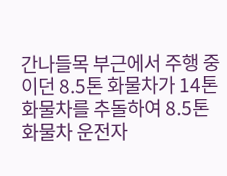간나들목 부근에서 주행 중이던 8.5톤 화물차가 14톤 화물차를 추돌하여 8.5톤 화물차 운전자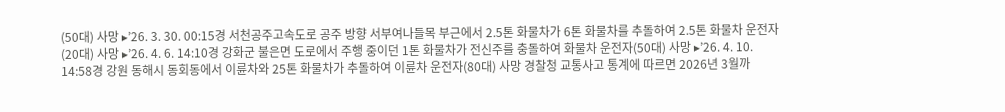(50대) 사망 ▸’26. 3. 30. 00:15경 서천공주고속도로 공주 방향 서부여나들목 부근에서 2.5톤 화물차가 6톤 화물차를 추돌하여 2.5톤 화물차 운전자(20대) 사망 ▸’26. 4. 6. 14:10경 강화군 불은면 도로에서 주행 중이던 1톤 화물차가 전신주를 충돌하여 화물차 운전자(50대) 사망 ▸’26. 4. 10. 14:58경 강원 동해시 동회동에서 이륜차와 25톤 화물차가 추돌하여 이륜차 운전자(80대) 사망 경찰청 교통사고 통계에 따르면 2026년 3월까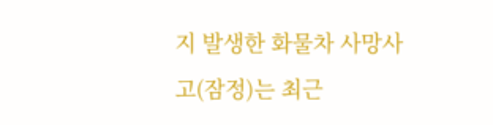지 발생한 화물차 사망사고(잠정)는 최근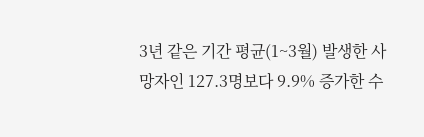3년 같은 기간 평균(1~3월) 발생한 사망자인 127.3명보다 9.9% 증가한 수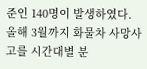준인 140명이 발생하였다. 올해 3월까지 화물차 사망사고를 시간대별 분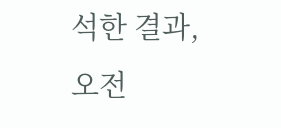석한 결과, 오전